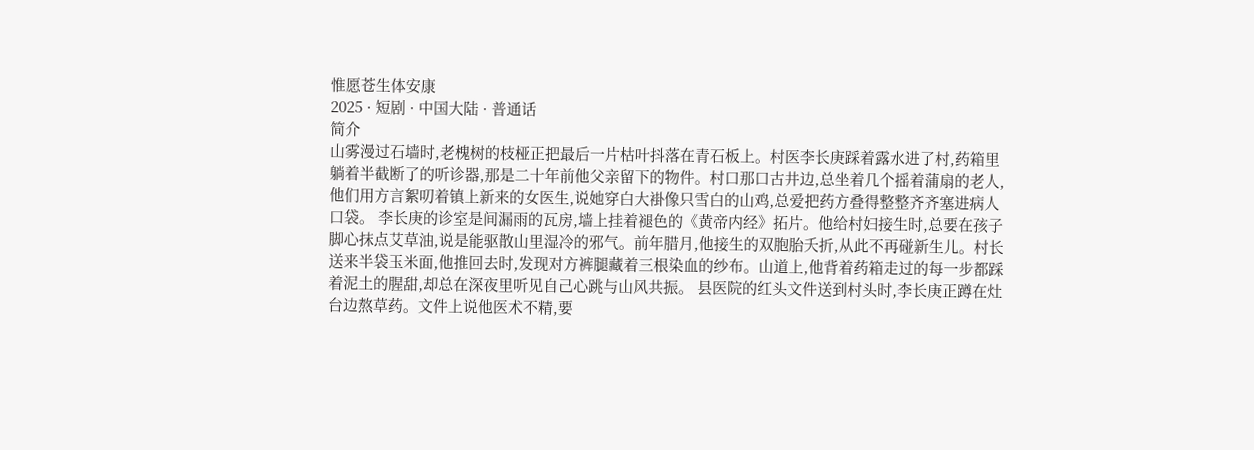惟愿苍生体安康
2025 · 短剧 · 中国大陆 · 普通话
简介
山雾漫过石墙时,老槐树的枝桠正把最后一片枯叶抖落在青石板上。村医李长庚踩着露水进了村,药箱里躺着半截断了的听诊器,那是二十年前他父亲留下的物件。村口那口古井边,总坐着几个摇着蒲扇的老人,他们用方言絮叨着镇上新来的女医生,说她穿白大褂像只雪白的山鸡,总爱把药方叠得整整齐齐塞进病人口袋。 李长庚的诊室是间漏雨的瓦房,墙上挂着褪色的《黄帝内经》拓片。他给村妇接生时,总要在孩子脚心抹点艾草油,说是能驱散山里湿冷的邪气。前年腊月,他接生的双胞胎夭折,从此不再碰新生儿。村长送来半袋玉米面,他推回去时,发现对方裤腿藏着三根染血的纱布。山道上,他背着药箱走过的每一步都踩着泥土的腥甜,却总在深夜里听见自己心跳与山风共振。 县医院的红头文件送到村头时,李长庚正蹲在灶台边熬草药。文件上说他医术不精,要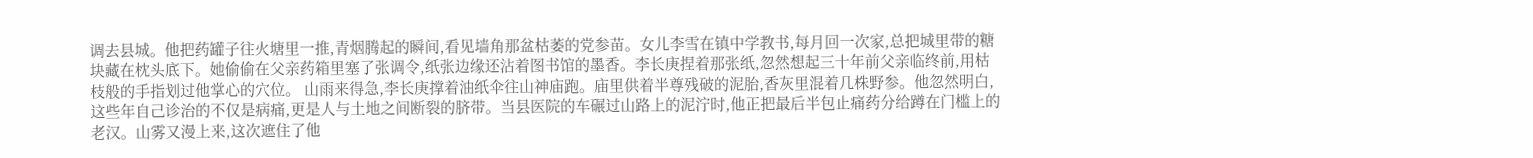调去县城。他把药罐子往火塘里一推,青烟腾起的瞬间,看见墙角那盆枯萎的党参苗。女儿李雪在镇中学教书,每月回一次家,总把城里带的糖块藏在枕头底下。她偷偷在父亲药箱里塞了张调令,纸张边缘还沾着图书馆的墨香。李长庚捏着那张纸,忽然想起三十年前父亲临终前,用枯枝般的手指划过他掌心的穴位。 山雨来得急,李长庚撑着油纸伞往山神庙跑。庙里供着半尊残破的泥胎,香灰里混着几株野参。他忽然明白,这些年自己诊治的不仅是病痛,更是人与土地之间断裂的脐带。当县医院的车碾过山路上的泥泞时,他正把最后半包止痛药分给蹲在门槛上的老汉。山雾又漫上来,这次遮住了他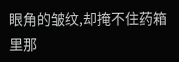眼角的皱纹,却掩不住药箱里那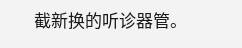截新换的听诊器管。